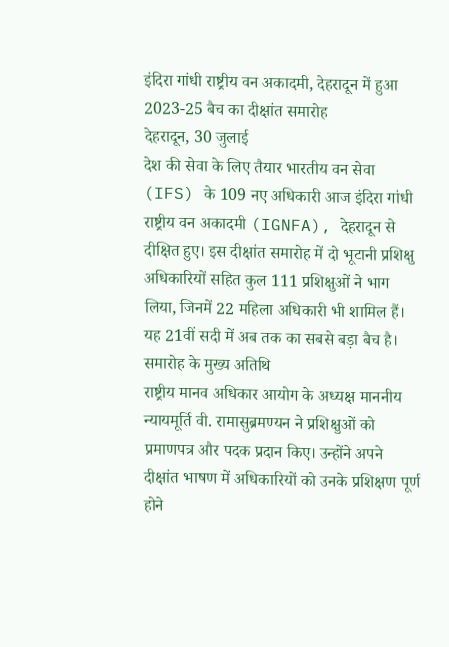इंदिरा गांधी राष्ट्रीय वन अकादमी, देहरादून में हुआ 2023-25 बैच का दीक्षांत समारोह
देहरादून, 30 जुलाई
देश की सेवा के लिए तैयार भारतीय वन सेवा (IFS) के 109 नए अधिकारी आज इंदिरा गांधी राष्ट्रीय वन अकादमी (IGNFA), देहरादून से दीक्षित हुए। इस दीक्षांत समारोह में दो भूटानी प्रशिक्षु अधिकारियों सहित कुल 111 प्रशिक्षुओं ने भाग लिया, जिनमें 22 महिला अधिकारी भी शामिल हैं। यह 21वीं सदी में अब तक का सबसे बड़ा बैच है।
समारोह के मुख्य अतिथि
राष्ट्रीय मानव अधिकार आयोग के अध्यक्ष माननीय न्यायमूर्ति वी. रामासुब्रमण्यन ने प्रशिक्षुओं को प्रमाणपत्र और पदक प्रदान किए। उन्होंने अपने दीक्षांत भाषण में अधिकारियों को उनके प्रशिक्षण पूर्ण होने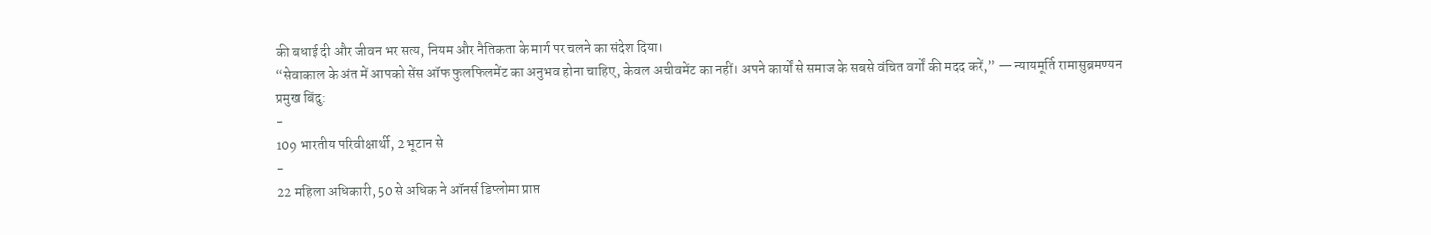की बधाई दी और जीवन भर सत्य, नियम और नैतिकता के मार्ग पर चलने का संदेश दिया।
“सेवाकाल के अंत में आपको सेंस ऑफ फुलफिलमेंट का अनुभव होना चाहिए, केवल अचीवमेंट का नहीं। अपने कार्यों से समाज के सबसे वंचित वर्गों की मदद करें,” — न्यायमूर्ति रामासुब्रमण्यन
प्रमुख बिंदु:
-
109 भारतीय परिवीक्षार्थी, 2 भूटान से
-
22 महिला अधिकारी, 50 से अधिक ने ऑनर्स डिप्लोमा प्राप्त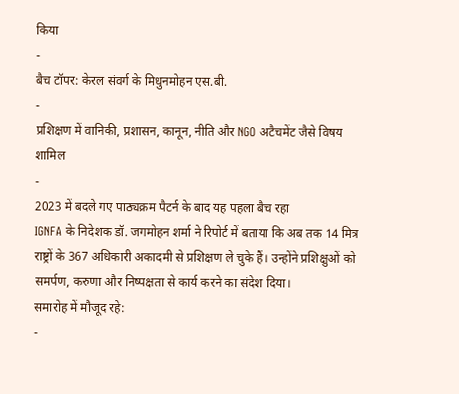किया
-
बैच टॉपर: केरल संवर्ग के मिधुनमोहन एस.बी.
-
प्रशिक्षण में वानिकी, प्रशासन, कानून, नीति और NGO अटैचमेंट जैसे विषय शामिल
-
2023 में बदले गए पाठ्यक्रम पैटर्न के बाद यह पहला बैच रहा
IGNFA के निदेशक डॉ. जगमोहन शर्मा ने रिपोर्ट में बताया कि अब तक 14 मित्र राष्ट्रों के 367 अधिकारी अकादमी से प्रशिक्षण ले चुके हैं। उन्होंने प्रशिक्षुओं को समर्पण, करुणा और निष्पक्षता से कार्य करने का संदेश दिया।
समारोह में मौजूद रहे:
-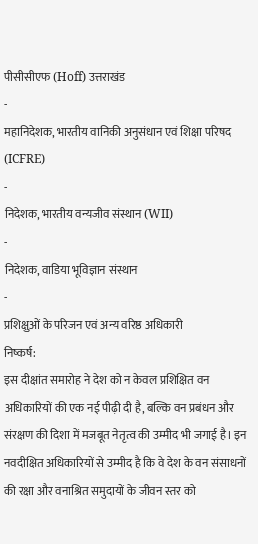पीसीसीएफ (Hoff) उत्तराखंड
-
महानिदेशक, भारतीय वानिकी अनुसंधान एवं शिक्षा परिषद (ICFRE)
-
निदेशक, भारतीय वन्यजीव संस्थान (WII)
-
निदेशक, वाडिया भूविज्ञान संस्थान
-
प्रशिक्षुओं के परिजन एवं अन्य वरिष्ठ अधिकारी
निष्कर्ष:
इस दीक्षांत समारोह ने देश को न केवल प्रशिक्षित वन अधिकारियों की एक नई पीढ़ी दी है, बल्कि वन प्रबंधन और संरक्षण की दिशा में मजबूत नेतृत्व की उम्मीद भी जगाई है। इन नवदीक्षित अधिकारियों से उम्मीद है कि वे देश के वन संसाधनों की रक्षा और वनाश्रित समुदायों के जीवन स्तर को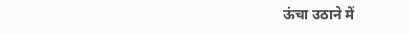ऊंचा उठाने में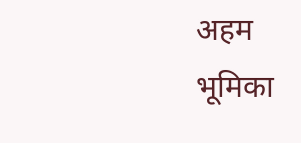अहम भूमिका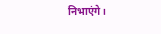निभाएंगे।